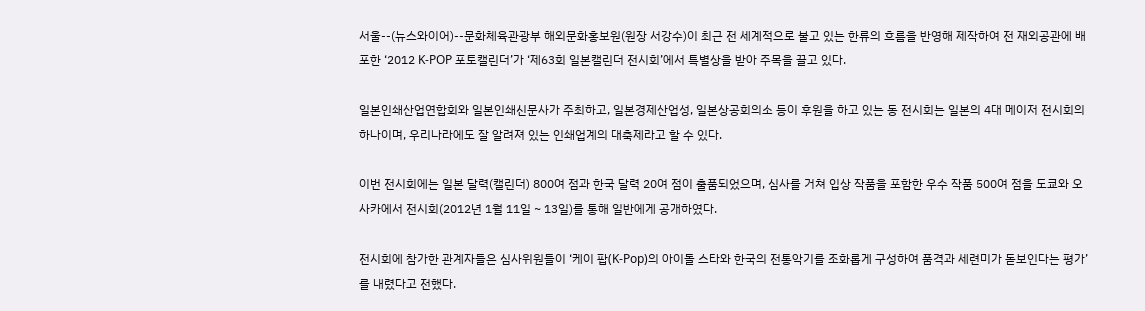서울--(뉴스와이어)--문화체육관광부 해외문화홍보원(원장 서강수)이 최근 전 세계적으로 불고 있는 한류의 흐름을 반영해 제작하여 전 재외공관에 배포한 ‘2012 K-POP 포토캘린더’가 ‘제63회 일본캘린더 전시회’에서 특별상을 받아 주목을 끌고 있다.

일본인쇄산업연합회와 일본인쇄신문사가 주최하고, 일본경제산업성, 일본상공회의소 등이 후원을 하고 있는 동 전시회는 일본의 4대 메이저 전시회의 하나이며, 우리나라에도 잘 알려져 있는 인쇄업계의 대축제라고 할 수 있다.

이번 전시회에는 일본 달력(캘린더) 800여 점과 한국 달력 20여 점이 출품되었으며, 심사를 거쳐 입상 작품을 포함한 우수 작품 500여 점을 도쿄와 오사카에서 전시회(2012년 1월 11일 ~ 13일)를 통해 일반에게 공개하였다.

전시회에 참가한 관계자들은 심사위원들이 ‘케이 팝(K-Pop)의 아이돌 스타와 한국의 전통악기를 조화롭게 구성하여 품격과 세련미가 돋보인다는 평가’를 내렸다고 전했다.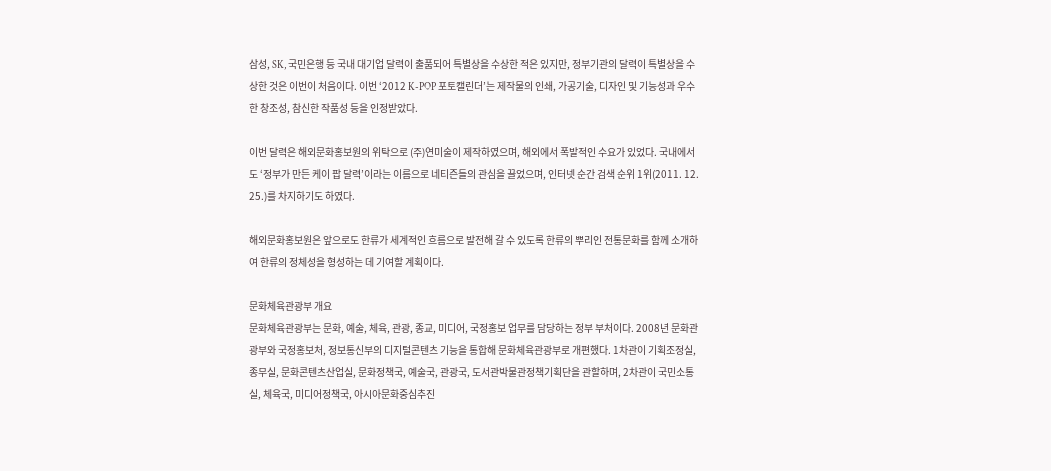삼성, SK, 국민은행 등 국내 대기업 달력이 출품되어 특별상을 수상한 적은 있지만, 정부기관의 달력이 특별상을 수상한 것은 이번이 처음이다. 이번 ‘2012 K-POP 포토캘린더’는 제작물의 인쇄, 가공기술, 디자인 및 기능성과 우수한 창조성, 참신한 작품성 등을 인정받았다.

이번 달력은 해외문화홍보원의 위탁으로 (주)연미술이 제작하였으며, 해외에서 폭발적인 수요가 있었다. 국내에서도 ‘정부가 만든 케이 팝 달력’이라는 이름으로 네티즌들의 관심을 끌었으며, 인터넷 순간 검색 순위 1위(2011. 12. 25.)를 차지하기도 하였다.

해외문화홍보원은 앞으로도 한류가 세계적인 흐름으로 발전해 갈 수 있도록 한류의 뿌리인 전통문화를 함께 소개하여 한류의 정체성을 형성하는 데 기여할 계획이다.

문화체육관광부 개요
문화체육관광부는 문화, 예술, 체육, 관광, 종교, 미디어, 국정홍보 업무를 담당하는 정부 부처이다. 2008년 문화관광부와 국정홍보처, 정보통신부의 디지털콘텐츠 기능을 통합해 문화체육관광부로 개편했다. 1차관이 기획조정실, 종무실, 문화콘텐츠산업실, 문화정책국, 예술국, 관광국, 도서관박물관정책기획단을 관할하며, 2차관이 국민소통실, 체육국, 미디어정책국, 아시아문화중심추진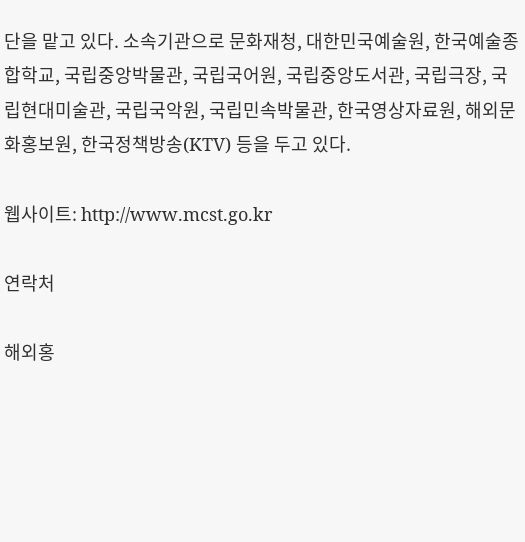단을 맡고 있다. 소속기관으로 문화재청, 대한민국예술원, 한국예술종합학교, 국립중앙박물관, 국립국어원, 국립중앙도서관, 국립극장, 국립현대미술관, 국립국악원, 국립민속박물관, 한국영상자료원, 해외문화홍보원, 한국정책방송(KTV) 등을 두고 있다.

웹사이트: http://www.mcst.go.kr

연락처

해외홍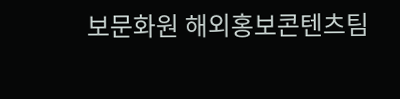보문화원 해외홍보콘텐츠팀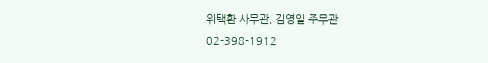위택환 사무관, 김영일 주무관
02-398-1912